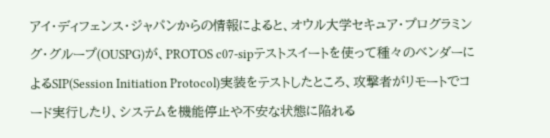アイ・ディフェンス・ジャパンからの情報によると、オウル大学セキュア・プログラミング・グループ(OUSPG)が、PROTOS c07-sipテストスイートを使って種々のベンダーによるSIP(Session Initiation Protocol)実装をテストしたところ、攻撃者がリモートでコード実行したり、システムを機能停止や不安な状態に陥れる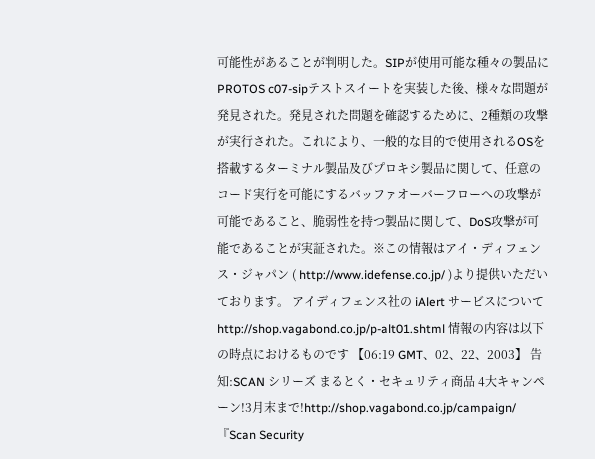可能性があることが判明した。SIPが使用可能な種々の製品にPROTOS c07-sipテストスイートを実装した後、様々な問題が発見された。発見された問題を確認するために、2種類の攻撃が実行された。これにより、一般的な目的で使用されるOSを搭載するターミナル製品及びプロキシ製品に関して、任意のコード実行を可能にするバッファオーバーフローへの攻撃が可能であること、脆弱性を持つ製品に関して、DoS攻撃が可能であることが実証された。※この情報はアイ・ディフェンス・ジャパン ( http://www.idefense.co.jp/ )より提供いただいております。 アイディフェンス社の iAlert サービスについて http://shop.vagabond.co.jp/p-alt01.shtml 情報の内容は以下の時点におけるものです 【06:19 GMT、02、22、2003】 告知:SCAN シリーズ まるとく・セキュリティ商品 4大キャンペーン!3月末まで!http://shop.vagabond.co.jp/campaign/『Scan Security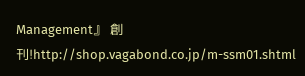Management』 創刊!http://shop.vagabond.co.jp/m-ssm01.shtml